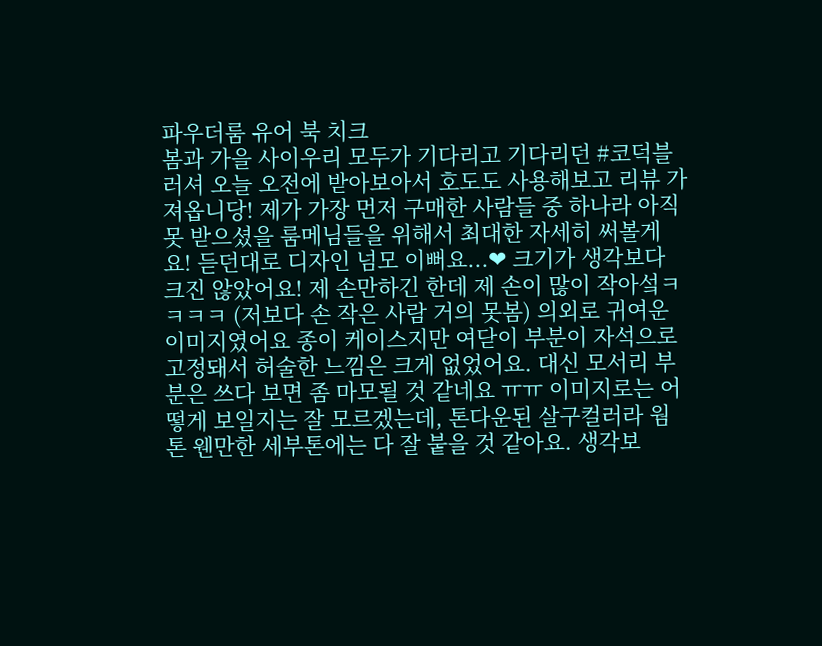파우더룸 유어 북 치크
봄과 가을 사이우리 모두가 기다리고 기다리던 #코덕블러셔 오늘 오전에 받아보아서 호도도 사용해보고 리뷰 가져옵니당! 제가 가장 먼저 구매한 사람들 중 하나라 아직 못 받으셨을 룸메님들을 위해서 최대한 자세히 써볼게요! 듣던대로 디자인 넘모 이뻐요...❤ 크기가 생각보다 크진 않았어요! 제 손만하긴 한데 제 손이 많이 작아섴ㅋㅋㅋㅋ (저보다 손 작은 사람 거의 못봄) 의외로 귀여운 이미지였어요 종이 케이스지만 여닫이 부분이 자석으로 고정돼서 허술한 느낌은 크게 없었어요. 대신 모서리 부분은 쓰다 보면 좀 마모될 것 같네요 ㅠㅠ 이미지로는 어떻게 보일지는 잘 모르겠는데, 톤다운된 살구컬러라 웜톤 웬만한 세부톤에는 다 잘 붙을 것 같아요. 생각보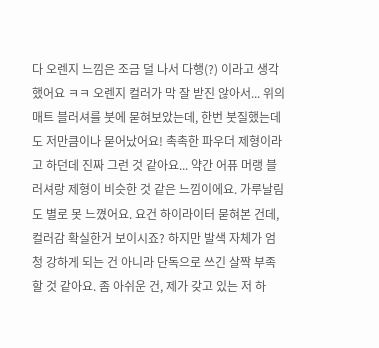다 오렌지 느낌은 조금 덜 나서 다행(?) 이라고 생각했어요 ㅋㅋ 오렌지 컬러가 막 잘 받진 않아서... 위의 매트 블러셔를 붓에 묻혀보았는데, 한번 붓질했는데도 저만큼이나 묻어났어요! 촉촉한 파우더 제형이라고 하던데 진짜 그런 것 같아요... 약간 어퓨 머랭 블러셔랑 제형이 비슷한 것 같은 느낌이에요. 가루날림도 별로 못 느꼈어요. 요건 하이라이터 묻혀본 건데, 컬러감 확실한거 보이시죠? 하지만 발색 자체가 엄청 강하게 되는 건 아니라 단독으로 쓰긴 살짝 부족할 것 같아요. 좀 아쉬운 건, 제가 갖고 있는 저 하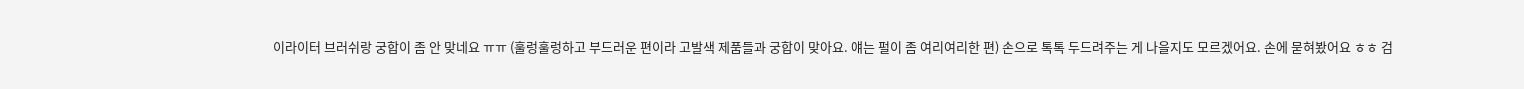이라이터 브러쉬랑 궁합이 좀 안 맞네요 ㅠㅠ (훌렁훌렁하고 부드러운 편이라 고발색 제품들과 궁합이 맞아요. 얘는 펄이 좀 여리여리한 편) 손으로 톡톡 두드려주는 게 나을지도 모르겠어요. 손에 묻혀봤어요 ㅎㅎ 검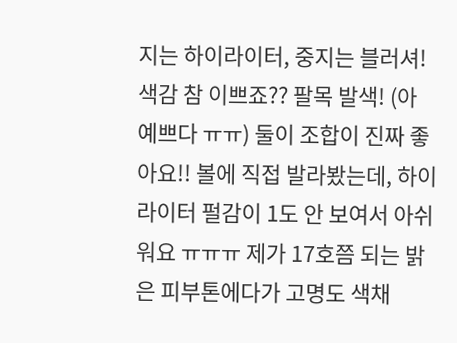지는 하이라이터, 중지는 블러셔! 색감 참 이쁘죠?? 팔목 발색! (아 예쁘다 ㅠㅠ) 둘이 조합이 진짜 좋아요!! 볼에 직접 발라봤는데, 하이라이터 펄감이 1도 안 보여서 아쉬워요 ㅠㅠㅠ 제가 17호쯤 되는 밝은 피부톤에다가 고명도 색채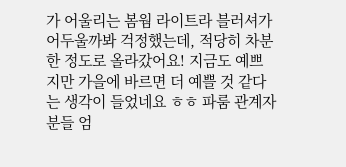가 어울리는 봄웜 라이트라 블러셔가 어두울까봐 걱정했는데, 적당히 차분한 정도로 올라갔어요! 지금도 예쁘지만 가을에 바르면 더 예쁠 것 같다는 생각이 들었네요 ㅎㅎ 파룸 관계자분들 엄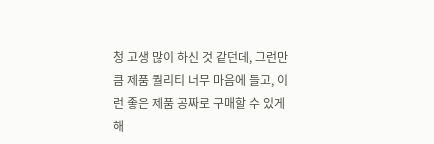청 고생 많이 하신 것 같던데, 그런만큼 제품 퀄리티 너무 마음에 들고, 이런 좋은 제품 공짜로 구매할 수 있게 해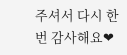주셔서 다시 한 번 감사해요❤